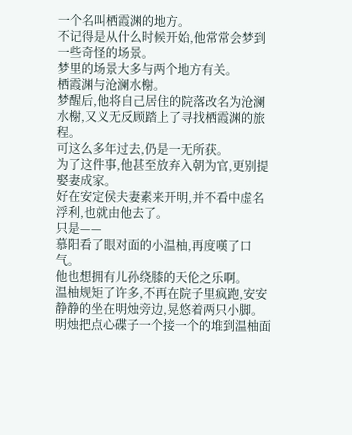一个名叫栖霞渊的地方。
不记得是从什么时候开始,他常常会梦到一些奇怪的场景。
梦里的场景大多与两个地方有关。
栖霞渊与沧澜水榭。
梦醒后,他将自己居住的院落改名为沧澜水榭,又义无反顾踏上了寻找栖霞渊的旅程。
可这么多年过去,仍是一无所获。
为了这件事,他甚至放弃入朝为官,更别提娶妻成家。
好在安定侯夫妻素来开明,并不看中虚名浮利,也就由他去了。
只是——
慕阳看了眼对面的小温柚,再度嘆了口气。
他也想拥有儿孙绕膝的天伦之乐啊。
温柚规矩了许多,不再在院子里疯跑,安安静静的坐在明烛旁边,晃悠着两只小脚。
明烛把点心碟子一个接一个的堆到温柚面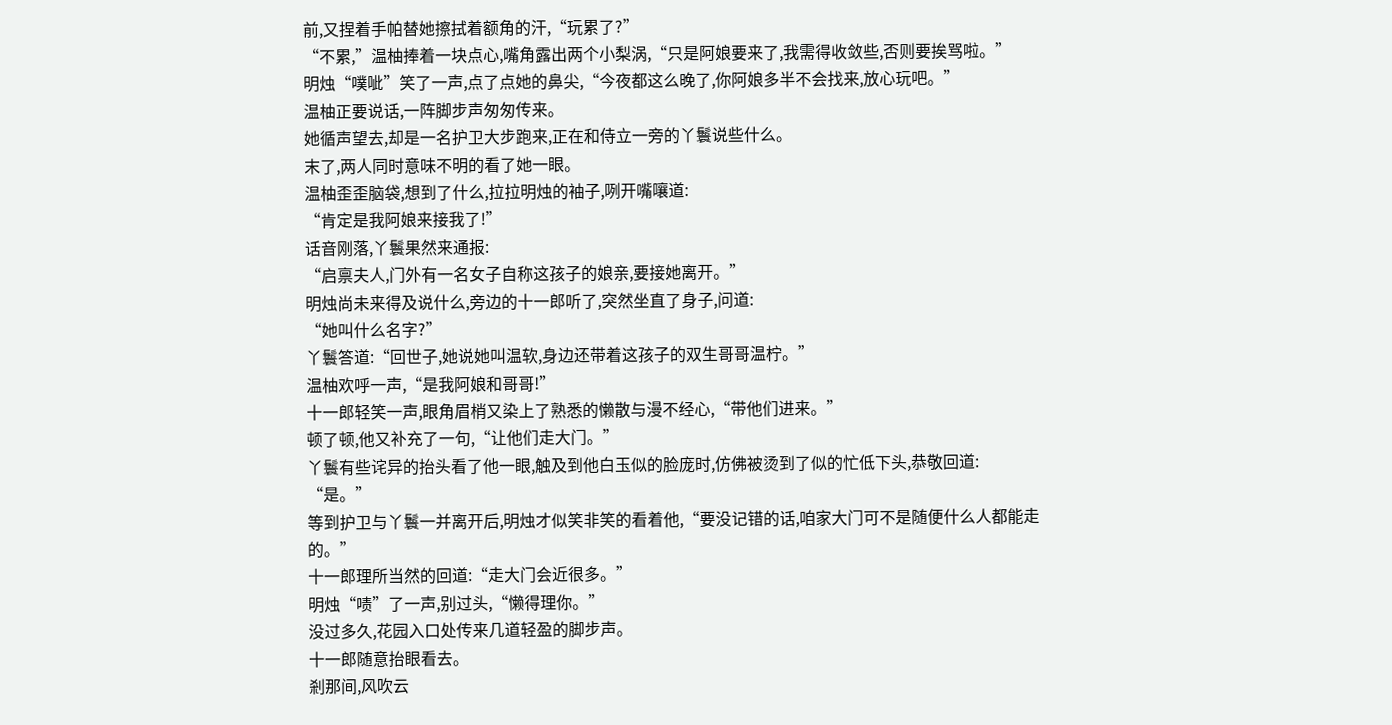前,又捏着手帕替她擦拭着额角的汗,“玩累了?”
“不累,”温柚捧着一块点心,嘴角露出两个小梨涡,“只是阿娘要来了,我需得收敛些,否则要挨骂啦。”
明烛“噗呲”笑了一声,点了点她的鼻尖,“今夜都这么晚了,你阿娘多半不会找来,放心玩吧。”
温柚正要说话,一阵脚步声匆匆传来。
她循声望去,却是一名护卫大步跑来,正在和侍立一旁的丫鬟说些什么。
末了,两人同时意味不明的看了她一眼。
温柚歪歪脑袋,想到了什么,拉拉明烛的袖子,咧开嘴嚷道:
“肯定是我阿娘来接我了!”
话音刚落,丫鬟果然来通报:
“启禀夫人,门外有一名女子自称这孩子的娘亲,要接她离开。”
明烛尚未来得及说什么,旁边的十一郎听了,突然坐直了身子,问道:
“她叫什么名字?”
丫鬟答道:“回世子,她说她叫温软,身边还带着这孩子的双生哥哥温柠。”
温柚欢呼一声,“是我阿娘和哥哥!”
十一郎轻笑一声,眼角眉梢又染上了熟悉的懒散与漫不经心,“带他们进来。”
顿了顿,他又补充了一句,“让他们走大门。”
丫鬟有些诧异的抬头看了他一眼,触及到他白玉似的脸庞时,仿佛被烫到了似的忙低下头,恭敬回道:
“是。”
等到护卫与丫鬟一并离开后,明烛才似笑非笑的看着他,“要没记错的话,咱家大门可不是随便什么人都能走的。”
十一郎理所当然的回道:“走大门会近很多。”
明烛“啧”了一声,别过头,“懒得理你。”
没过多久,花园入口处传来几道轻盈的脚步声。
十一郎随意抬眼看去。
剎那间,风吹云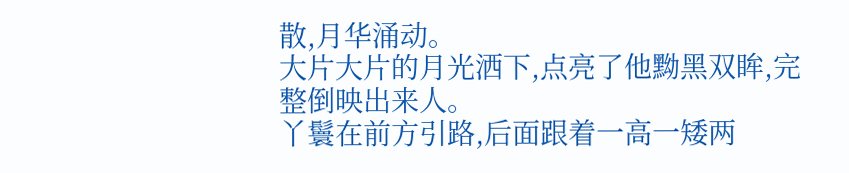散,月华涌动。
大片大片的月光洒下,点亮了他黝黑双眸,完整倒映出来人。
丫鬟在前方引路,后面跟着一高一矮两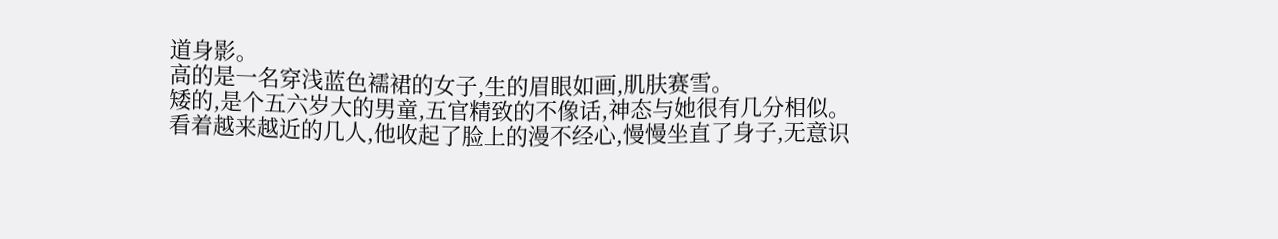道身影。
高的是一名穿浅蓝色襦裙的女子,生的眉眼如画,肌肤赛雪。
矮的,是个五六岁大的男童,五官精致的不像话,神态与她很有几分相似。
看着越来越近的几人,他收起了脸上的漫不经心,慢慢坐直了身子,无意识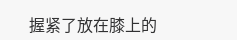握紧了放在膝上的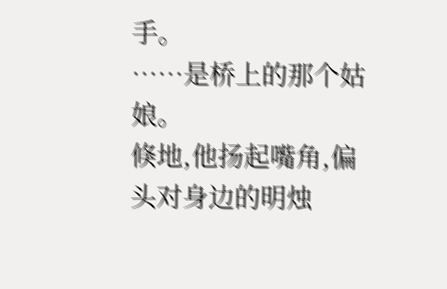手。
……是桥上的那个姑娘。
倏地,他扬起嘴角,偏头对身边的明烛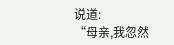说道:
“母亲,我忽然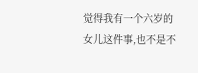觉得我有一个六岁的女儿这件事,也不是不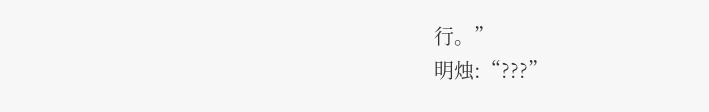行。”
明烛:“???”